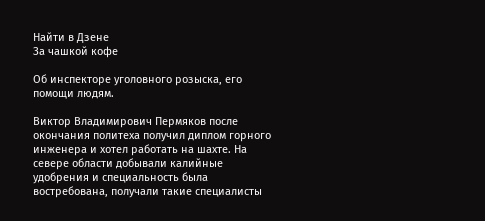Найти в Дзене
За чашкой кофе

Об инспекторе уголовного розыска, его помощи людям.

Виктор Владимирович Пермяков после окончания политеха получил диплом горного инженера и хотел работать на шахте. На севере области добывали калийные удобрения и специальность была востребована, получали такие специалисты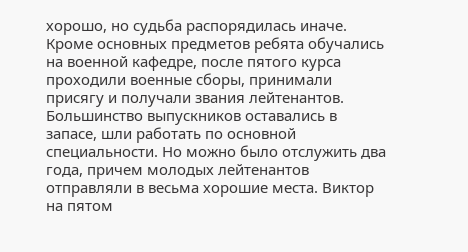хорошо, но судьба распорядилась иначе. Кроме основных предметов ребята обучались на военной кафедре, после пятого курса проходили военные сборы, принимали присягу и получали звания лейтенантов. Большинство выпускников оставались в запасе, шли работать по основной специальности. Но можно было отслужить два года, причем молодых лейтенантов отправляли в весьма хорошие места. Виктор на пятом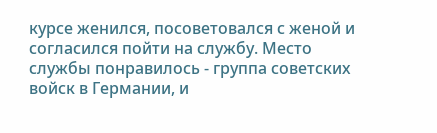курсе женился, посоветовался с женой и согласился пойти на службу. Место службы понравилось - группа советских войск в Германии, и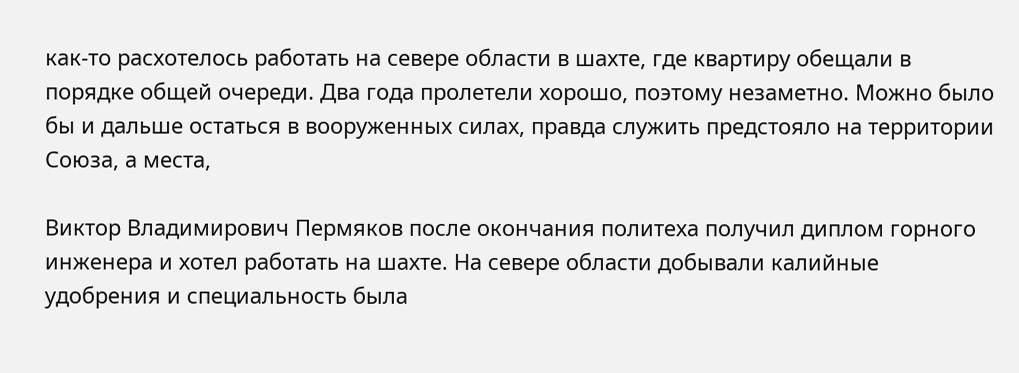как-то расхотелось работать на севере области в шахте, где квартиру обещали в порядке общей очереди. Два года пролетели хорошо, поэтому незаметно. Можно было бы и дальше остаться в вооруженных силах, правда служить предстояло на территории Союза, а места,

Виктор Владимирович Пермяков после окончания политеха получил диплом горного инженера и хотел работать на шахте. На севере области добывали калийные удобрения и специальность была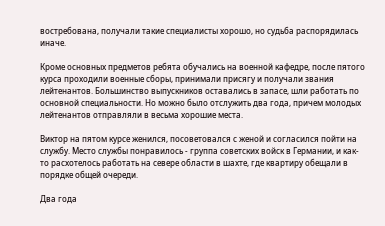востребована, получали такие специалисты хорошо, но судьба распорядилась иначе.

Кроме основных предметов ребята обучались на военной кафедре, после пятого курса проходили военные сборы, принимали присягу и получали звания лейтенантов. Большинство выпускников оставались в запасе, шли работать по основной специальности. Но можно было отслужить два года, причем молодых лейтенантов отправляли в весьма хорошие места.

Виктор на пятом курсе женился, посоветовался с женой и согласился пойти на службу. Место службы понравилось - группа советских войск в Германии, и как-то расхотелось работать на севере области в шахте, где квартиру обещали в порядке общей очереди.

Два года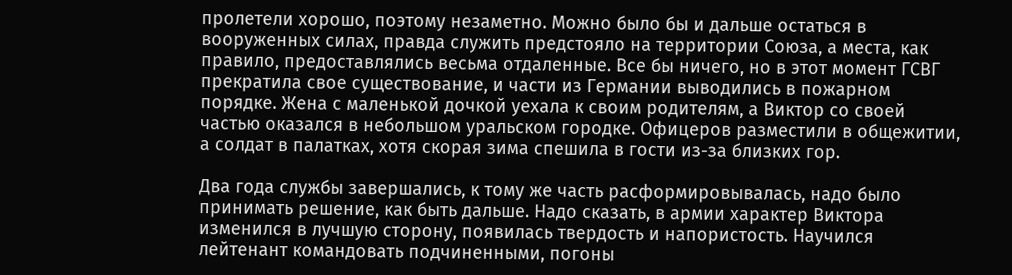пролетели хорошо, поэтому незаметно. Можно было бы и дальше остаться в вооруженных силах, правда служить предстояло на территории Союза, а места, как правило, предоставлялись весьма отдаленные. Все бы ничего, но в этот момент ГСВГ прекратила свое существование, и части из Германии выводились в пожарном порядке. Жена с маленькой дочкой уехала к своим родителям, а Виктор со своей частью оказался в небольшом уральском городке. Офицеров разместили в общежитии, а солдат в палатках, хотя скорая зима спешила в гости из-за близких гор.

Два года службы завершались, к тому же часть расформировывалась, надо было принимать решение, как быть дальше. Надо сказать, в армии характер Виктора изменился в лучшую сторону, появилась твердость и напористость. Научился лейтенант командовать подчиненными, погоны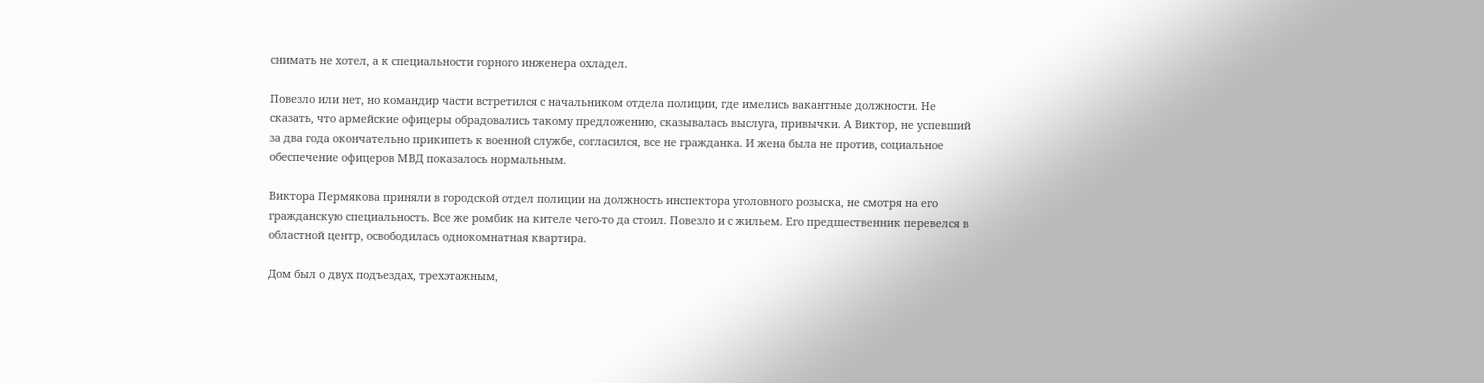снимать не хотел, а к специальности горного инженера охладел.

Повезло или нет, но командир части встретился с начальником отдела полиции, где имелись вакантные должности. Не сказать, что армейские офицеры обрадовались такому предложению, сказывалась выслуга, привычки. А Виктор, не успевший за два года окончательно прикипеть к военной службе, согласился, все не гражданка. И жена была не против, социальное обеспечение офицеров МВД показалось нормальным.

Виктора Пермякова приняли в городской отдел полиции на должность инспектора уголовного розыска, не смотря на его гражданскую специальность. Все же ромбик на кителе чего-то да стоил. Повезло и с жильем. Его предшественник перевелся в областной центр, освободилась однокомнатная квартира.

Дом был о двух подъездах, трехэтажным,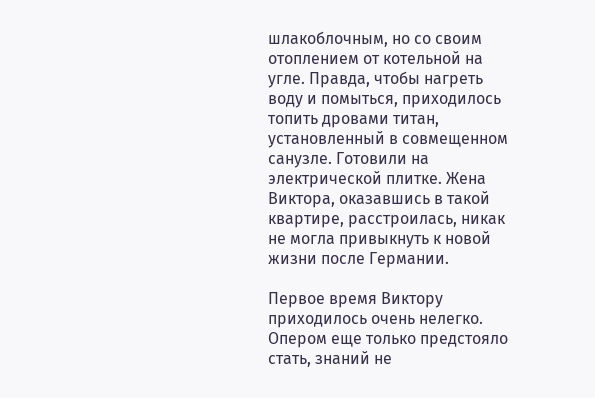шлакоблочным, но со своим отоплением от котельной на угле. Правда, чтобы нагреть воду и помыться, приходилось топить дровами титан, установленный в совмещенном санузле. Готовили на электрической плитке. Жена Виктора, оказавшись в такой квартире, расстроилась, никак не могла привыкнуть к новой жизни после Германии.

Первое время Виктору приходилось очень нелегко. Опером еще только предстояло стать, знаний не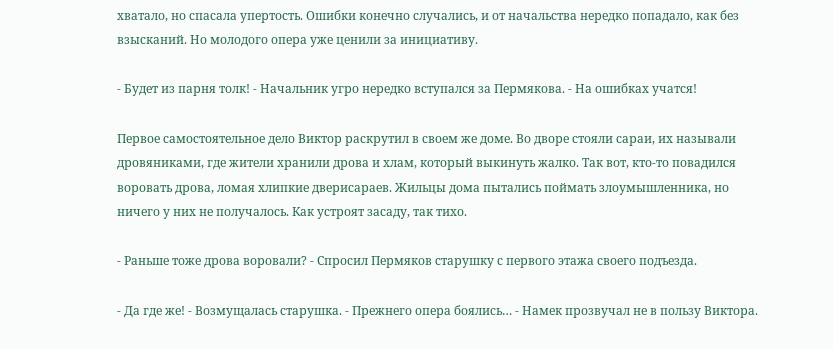хватало, но спасала упертость. Ошибки конечно случались, и от начальства нередко попадало, как без взысканий. Но молодого опера уже ценили за инициативу.

- Будет из парня толк! - Начальник угро нередко вступался за Пермякова. - На ошибках учатся!

Первое самостоятельное дело Виктор раскрутил в своем же доме. Во дворе стояли сараи, их называли дровяниками, где жители хранили дрова и хлам, который выкинуть жалко. Так вот, кто-то повадился воровать дрова, ломая хлипкие дверисараев. Жильцы дома пытались поймать злоумышленника, но ничего у них не получалось. Как устроят засаду, так тихо.

- Раньше тоже дрова воровали? - Спросил Пермяков старушку с первого этажа своего подъезда.

- Да где же! - Возмущалась старушка. - Прежнего опера боялись… - Намек прозвучал не в пользу Виктора.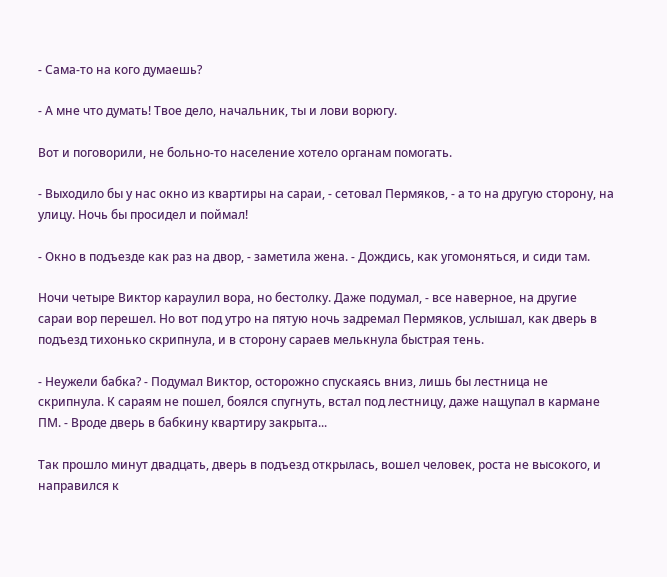- Сама-то на кого думаешь?

- А мне что думать! Твое дело, начальник, ты и лови ворюгу.

Вот и поговорили, не больно-то население хотело органам помогать.

- Выходило бы у нас окно из квартиры на сараи, - сетовал Пермяков, - а то на другую сторону, на улицу. Ночь бы просидел и поймал!

- Окно в подъезде как раз на двор, - заметила жена. - Дождись, как угомоняться, и сиди там.

Ночи четыре Виктор караулил вора, но бестолку. Даже подумал, - все наверное, на другие сараи вор перешел. Но вот под утро на пятую ночь задремал Пермяков, услышал, как дверь в подъезд тихонько скрипнула, и в сторону сараев мелькнула быстрая тень.

- Неужели бабка? - Подумал Виктор, осторожно спускаясь вниз, лишь бы лестница не скрипнула. К сараям не пошел, боялся спугнуть, встал под лестницу, даже нащупал в кармане ПМ. - Вроде дверь в бабкину квартиру закрыта...

Так прошло минут двадцать, дверь в подъезд открылась, вошел человек, роста не высокого, и направился к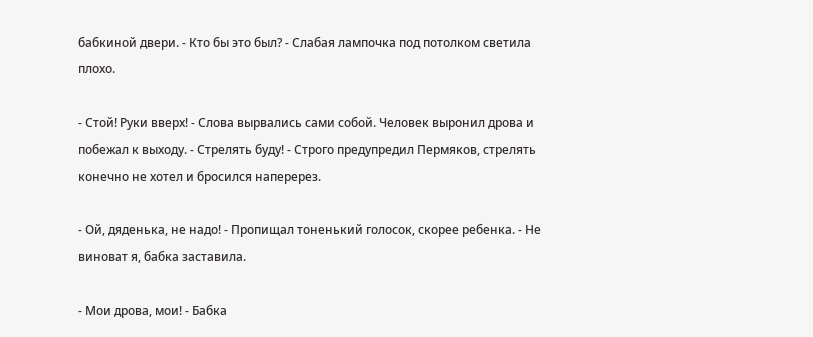бабкиной двери. - Кто бы это был? - Слабая лампочка под потолком светила плохо.

- Стой! Руки вверх! - Слова вырвались сами собой. Человек выронил дрова и побежал к выходу. - Стрелять буду! - Строго предупредил Пермяков, стрелять конечно не хотел и бросился наперерез.

- Ой, дяденька, не надо! - Пропищал тоненький голосок, скорее ребенка. - Не виноват я, бабка заставила.

- Мои дрова, мои! - Бабка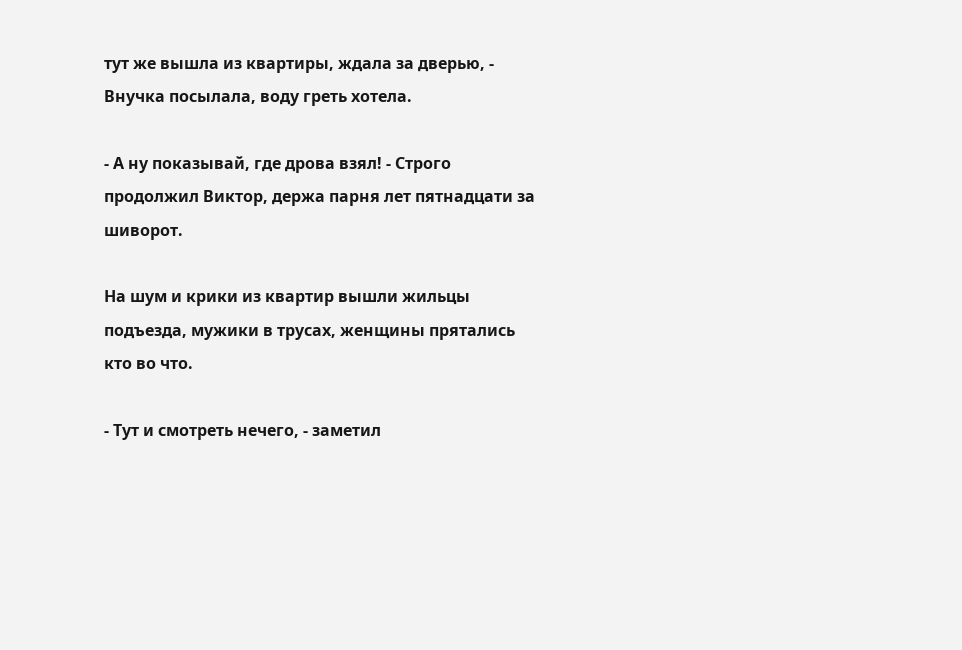тут же вышла из квартиры, ждала за дверью, - Внучка посылала, воду греть хотела.

- А ну показывай, где дрова взял! - Строго продолжил Виктор, держа парня лет пятнадцати за шиворот.

На шум и крики из квартир вышли жильцы подъезда, мужики в трусах, женщины прятались кто во что.

- Тут и смотреть нечего, - заметил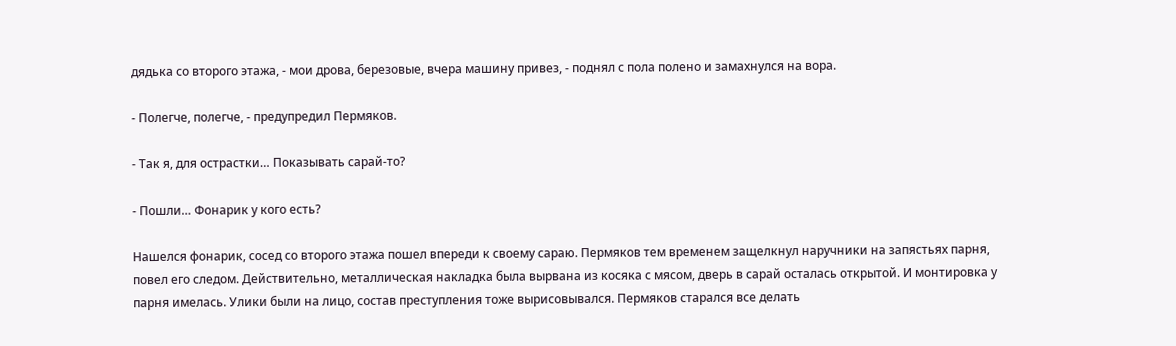дядька со второго этажа, - мои дрова, березовые, вчера машину привез, - поднял с пола полено и замахнулся на вора.

- Полегче, полегче, - предупредил Пермяков.

- Так я, для острастки… Показывать сарай-то?

- Пошли… Фонарик у кого есть?

Нашелся фонарик, сосед со второго этажа пошел впереди к своему сараю. Пермяков тем временем защелкнул наручники на запястьях парня, повел его следом. Действительно, металлическая накладка была вырвана из косяка с мясом, дверь в сарай осталась открытой. И монтировка у парня имелась. Улики были на лицо, состав преступления тоже вырисовывался. Пермяков старался все делать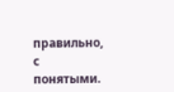правильно, с понятыми.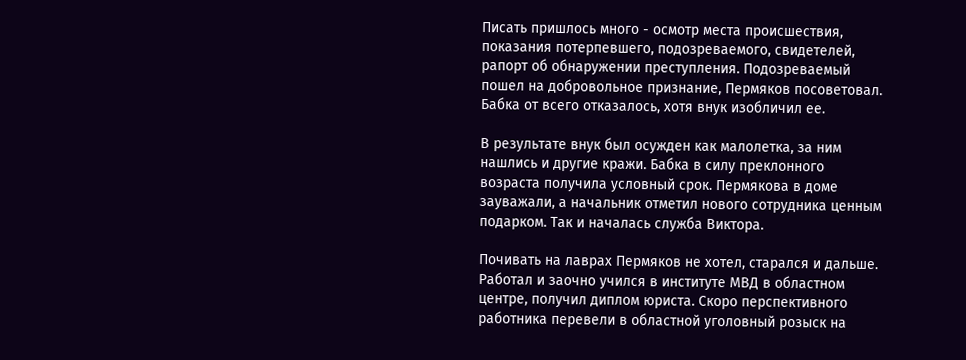Писать пришлось много - осмотр места происшествия, показания потерпевшего, подозреваемого, свидетелей, рапорт об обнаружении преступления. Подозреваемый пошел на добровольное признание, Пермяков посоветовал. Бабка от всего отказалось, хотя внук изобличил ее.

В результате внук был осужден как малолетка, за ним нашлись и другие кражи. Бабка в силу преклонного возраста получила условный срок. Пермякова в доме зауважали, а начальник отметил нового сотрудника ценным подарком. Так и началась служба Виктора.

Почивать на лаврах Пермяков не хотел, старался и дальше. Работал и заочно учился в институте МВД в областном центре, получил диплом юриста. Скоро перспективного работника перевели в областной уголовный розыск на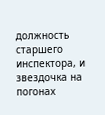должность старшего инспектора, и звездочка на погонах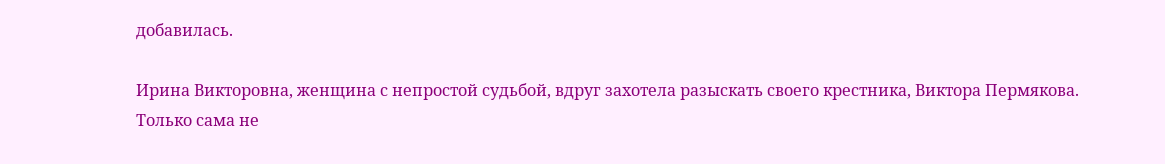добавилась.

Ирина Викторовна, женщина с непростой судьбой, вдруг захотела разыскать своего крестника, Виктора Пермякова. Только сама не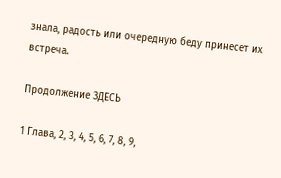знала, радость или очередную беду принесет их встреча.

Продолжение ЗДЕСЬ

1 Глава, 2, 3, 4, 5, 6, 7, 8, 9,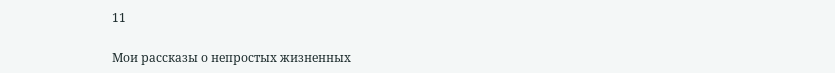11

Мои рассказы о непростых жизненных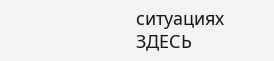ситуациях ЗДЕСЬ